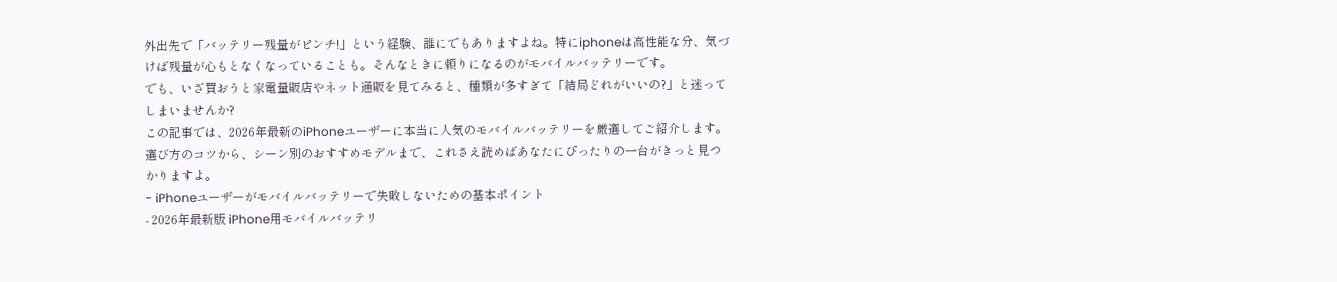外出先で「バッテリー残量がピンチ!」という経験、誰にでもありますよね。特にiphoneは高性能な分、気づけば残量が心もとなくなっていることも。そんなときに頼りになるのがモバイルバッテリーです。
でも、いざ買おうと家電量販店やネット通販を見てみると、種類が多すぎて「結局どれがいいの?」と迷ってしまいませんか?
この記事では、2026年最新のiPhoneユーザーに本当に人気のモバイルバッテリーを厳選してご紹介します。選び方のコツから、シーン別のおすすめモデルまで、これさえ読めばあなたにぴったりの一台がきっと見つかりますよ。
- iPhoneユーザーがモバイルバッテリーで失敗しないための基本ポイント
- 2026年最新版 iPhone用モバイルバッテリ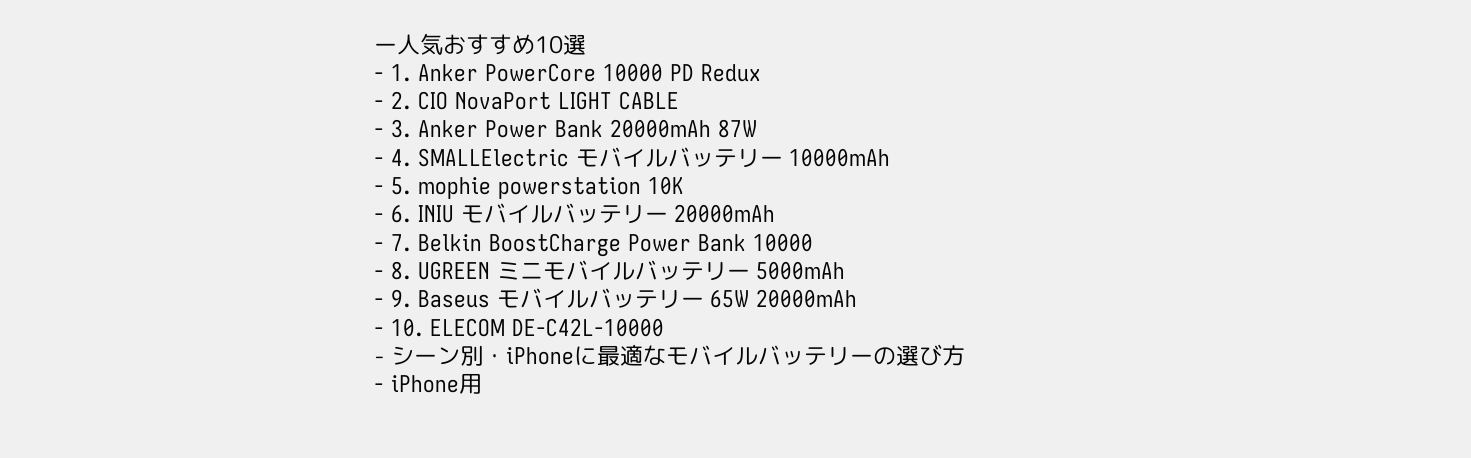ー人気おすすめ10選
- 1. Anker PowerCore 10000 PD Redux
- 2. CIO NovaPort LIGHT CABLE
- 3. Anker Power Bank 20000mAh 87W
- 4. SMALLElectric モバイルバッテリー 10000mAh
- 5. mophie powerstation 10K
- 6. INIU モバイルバッテリー 20000mAh
- 7. Belkin BoostCharge Power Bank 10000
- 8. UGREEN ミニモバイルバッテリー 5000mAh
- 9. Baseus モバイルバッテリー 65W 20000mAh
- 10. ELECOM DE-C42L-10000
- シーン別・iPhoneに最適なモバイルバッテリーの選び方
- iPhone用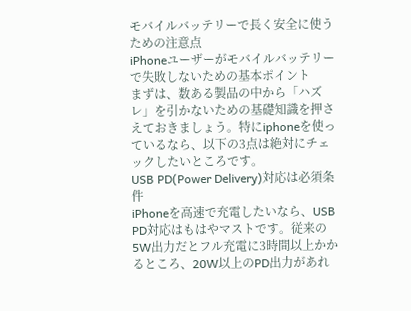モバイルバッテリーで長く安全に使うための注意点
iPhoneユーザーがモバイルバッテリーで失敗しないための基本ポイント
まずは、数ある製品の中から「ハズレ」を引かないための基礎知識を押さえておきましょう。特にiphoneを使っているなら、以下の3点は絶対にチェックしたいところです。
USB PD(Power Delivery)対応は必須条件
iPhoneを高速で充電したいなら、USB PD対応はもはやマストです。従来の5W出力だとフル充電に3時間以上かかるところ、20W以上のPD出力があれ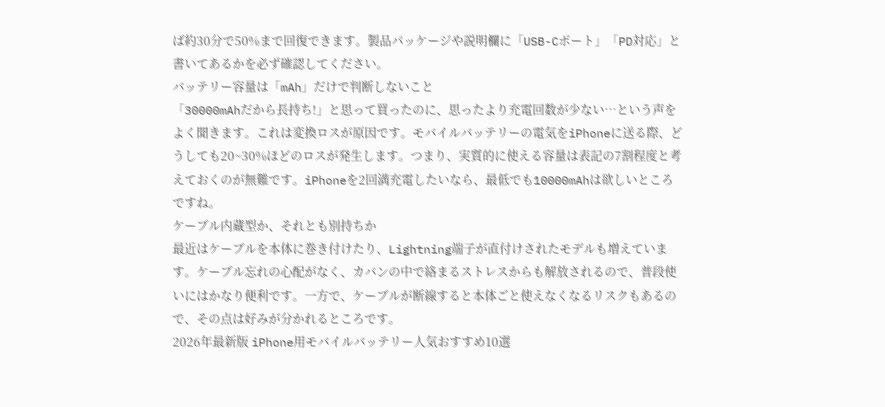ば約30分で50%まで回復できます。製品パッケージや説明欄に「USB-Cポート」「PD対応」と書いてあるかを必ず確認してください。
バッテリー容量は「mAh」だけで判断しないこと
「30000mAhだから長持ち!」と思って買ったのに、思ったより充電回数が少ない…という声をよく聞きます。これは変換ロスが原因です。モバイルバッテリーの電気をiPhoneに送る際、どうしても20~30%ほどのロスが発生します。つまり、実質的に使える容量は表記の7割程度と考えておくのが無難です。iPhoneを2回満充電したいなら、最低でも10000mAhは欲しいところですね。
ケーブル内蔵型か、それとも別持ちか
最近はケーブルを本体に巻き付けたり、Lightning端子が直付けされたモデルも増えています。ケーブル忘れの心配がなく、カバンの中で絡まるストレスからも解放されるので、普段使いにはかなり便利です。一方で、ケーブルが断線すると本体ごと使えなくなるリスクもあるので、その点は好みが分かれるところです。
2026年最新版 iPhone用モバイルバッテリー人気おすすめ10選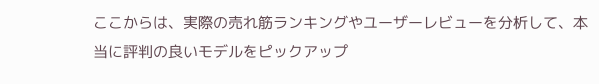ここからは、実際の売れ筋ランキングやユーザーレビューを分析して、本当に評判の良いモデルをピックアップ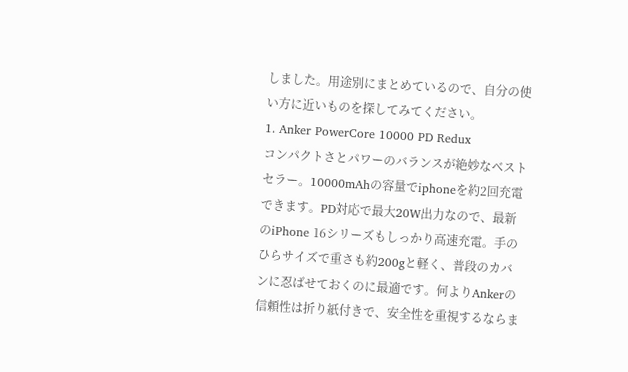しました。用途別にまとめているので、自分の使い方に近いものを探してみてください。
1. Anker PowerCore 10000 PD Redux
コンパクトさとパワーのバランスが絶妙なベストセラー。10000mAhの容量でiphoneを約2回充電できます。PD対応で最大20W出力なので、最新のiPhone 16シリーズもしっかり高速充電。手のひらサイズで重さも約200gと軽く、普段のカバンに忍ばせておくのに最適です。何よりAnkerの信頼性は折り紙付きで、安全性を重視するならま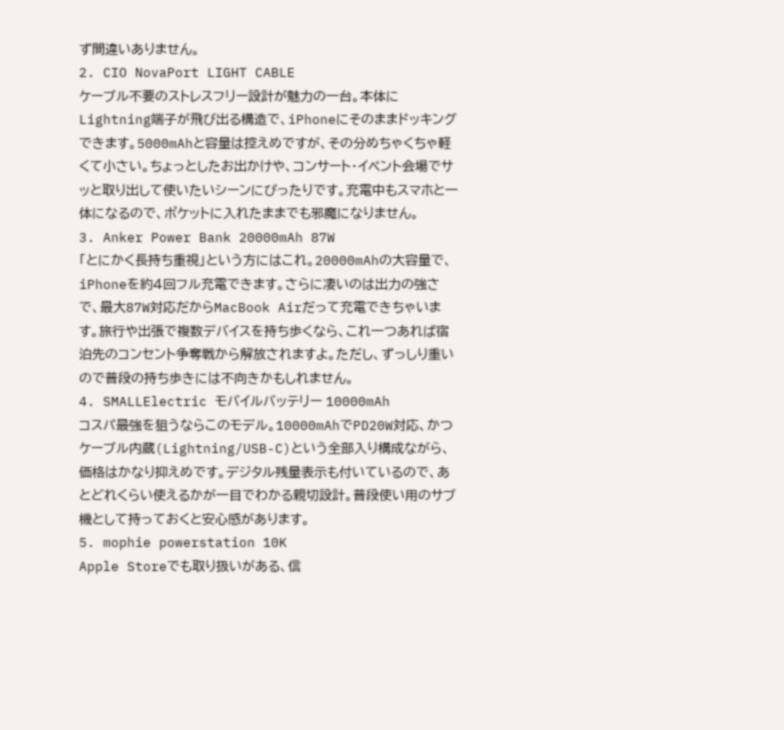ず間違いありません。
2. CIO NovaPort LIGHT CABLE
ケーブル不要のストレスフリー設計が魅力の一台。本体にLightning端子が飛び出る構造で、iPhoneにそのままドッキングできます。5000mAhと容量は控えめですが、その分めちゃくちゃ軽くて小さい。ちょっとしたお出かけや、コンサート・イベント会場でサッと取り出して使いたいシーンにぴったりです。充電中もスマホと一体になるので、ポケットに入れたままでも邪魔になりません。
3. Anker Power Bank 20000mAh 87W
「とにかく長持ち重視」という方にはこれ。20000mAhの大容量で、iPhoneを約4回フル充電できます。さらに凄いのは出力の強さで、最大87W対応だからMacBook Airだって充電できちゃいます。旅行や出張で複数デバイスを持ち歩くなら、これ一つあれば宿泊先のコンセント争奪戦から解放されますよ。ただし、ずっしり重いので普段の持ち歩きには不向きかもしれません。
4. SMALLElectric モバイルバッテリー 10000mAh
コスパ最強を狙うならこのモデル。10000mAhでPD20W対応、かつケーブル内蔵(Lightning/USB-C)という全部入り構成ながら、価格はかなり抑えめです。デジタル残量表示も付いているので、あとどれくらい使えるかが一目でわかる親切設計。普段使い用のサブ機として持っておくと安心感があります。
5. mophie powerstation 10K
Apple Storeでも取り扱いがある、信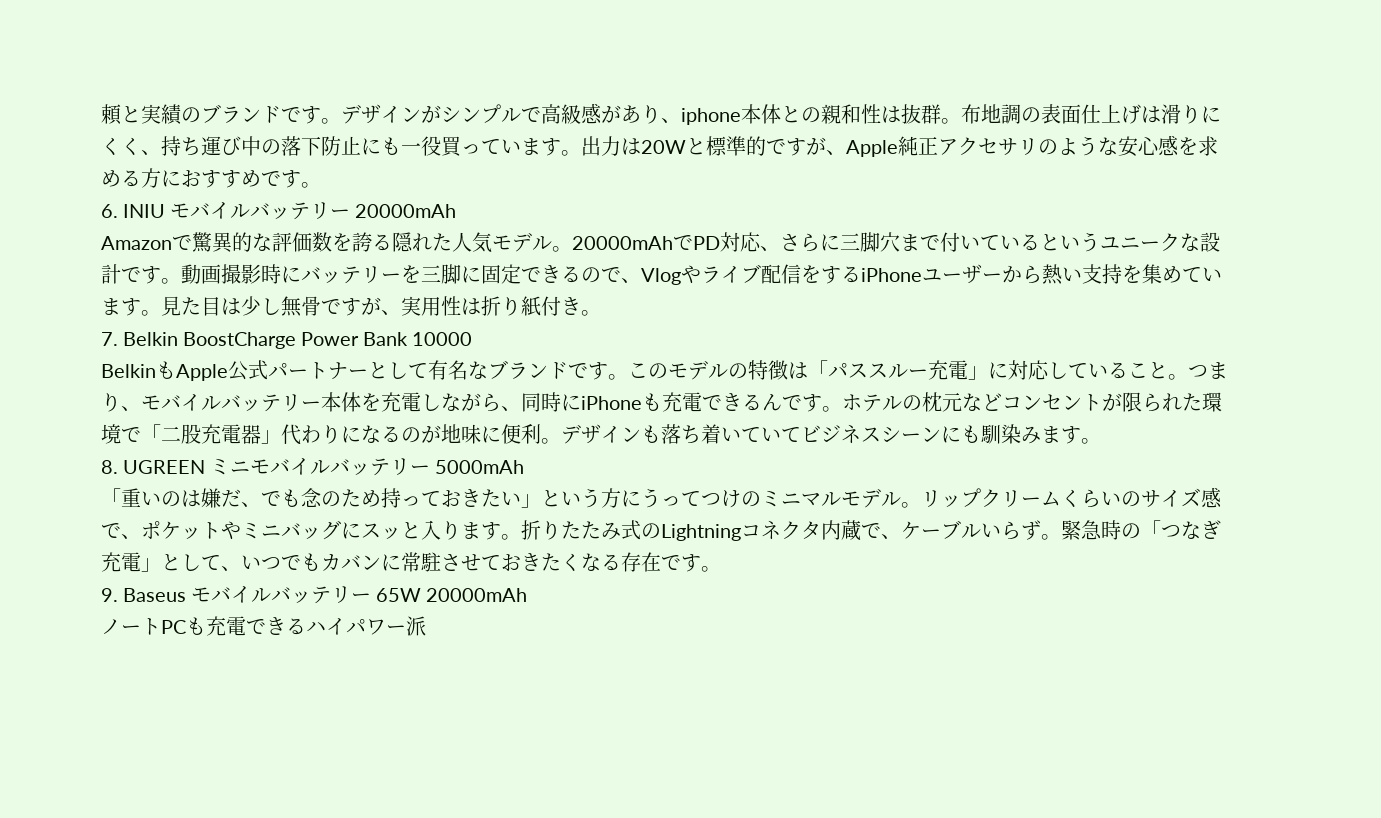頼と実績のブランドです。デザインがシンプルで高級感があり、iphone本体との親和性は抜群。布地調の表面仕上げは滑りにくく、持ち運び中の落下防止にも一役買っています。出力は20Wと標準的ですが、Apple純正アクセサリのような安心感を求める方におすすめです。
6. INIU モバイルバッテリー 20000mAh
Amazonで驚異的な評価数を誇る隠れた人気モデル。20000mAhでPD対応、さらに三脚穴まで付いているというユニークな設計です。動画撮影時にバッテリーを三脚に固定できるので、Vlogやライブ配信をするiPhoneユーザーから熱い支持を集めています。見た目は少し無骨ですが、実用性は折り紙付き。
7. Belkin BoostCharge Power Bank 10000
BelkinもApple公式パートナーとして有名なブランドです。このモデルの特徴は「パススルー充電」に対応していること。つまり、モバイルバッテリー本体を充電しながら、同時にiPhoneも充電できるんです。ホテルの枕元などコンセントが限られた環境で「二股充電器」代わりになるのが地味に便利。デザインも落ち着いていてビジネスシーンにも馴染みます。
8. UGREEN ミニモバイルバッテリー 5000mAh
「重いのは嫌だ、でも念のため持っておきたい」という方にうってつけのミニマルモデル。リップクリームくらいのサイズ感で、ポケットやミニバッグにスッと入ります。折りたたみ式のLightningコネクタ内蔵で、ケーブルいらず。緊急時の「つなぎ充電」として、いつでもカバンに常駐させておきたくなる存在です。
9. Baseus モバイルバッテリー 65W 20000mAh
ノートPCも充電できるハイパワー派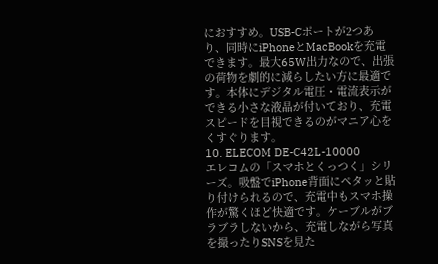におすすめ。USB-Cポートが2つあり、同時にiPhoneとMacBookを充電できます。最大65W出力なので、出張の荷物を劇的に減らしたい方に最適です。本体にデジタル電圧・電流表示ができる小さな液晶が付いており、充電スピードを目視できるのがマニア心をくすぐります。
10. ELECOM DE-C42L-10000
エレコムの「スマホとくっつく」シリーズ。吸盤でiPhone背面にペタッと貼り付けられるので、充電中もスマホ操作が驚くほど快適です。ケーブルがブラブラしないから、充電しながら写真を撮ったりSNSを見た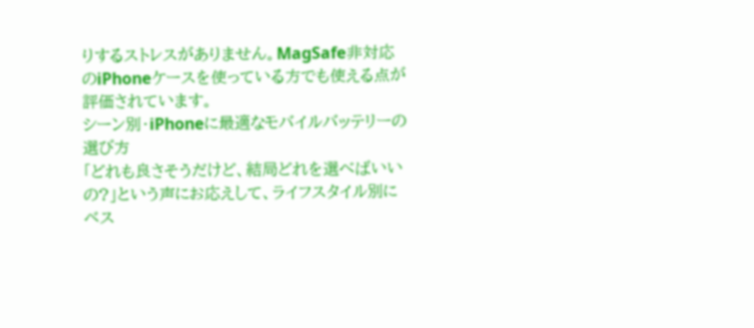りするストレスがありません。MagSafe非対応のiPhoneケースを使っている方でも使える点が評価されています。
シーン別・iPhoneに最適なモバイルバッテリーの選び方
「どれも良さそうだけど、結局どれを選べばいいの?」という声にお応えして、ライフスタイル別にベス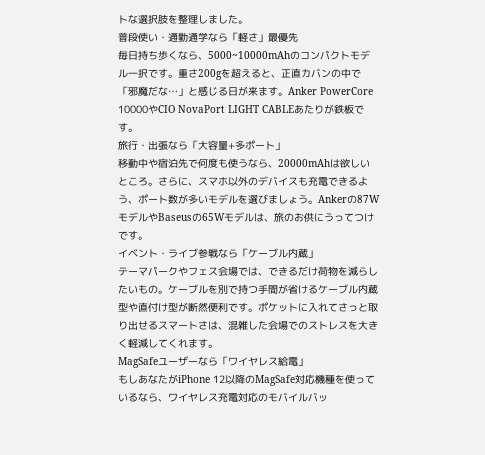トな選択肢を整理しました。
普段使い・通勤通学なら「軽さ」最優先
毎日持ち歩くなら、5000~10000mAhのコンパクトモデル一択です。重さ200gを超えると、正直カバンの中で「邪魔だな…」と感じる日が来ます。Anker PowerCore 10000やCIO NovaPort LIGHT CABLEあたりが鉄板です。
旅行・出張なら「大容量+多ポート」
移動中や宿泊先で何度も使うなら、20000mAhは欲しいところ。さらに、スマホ以外のデバイスも充電できるよう、ポート数が多いモデルを選びましょう。Ankerの87WモデルやBaseusの65Wモデルは、旅のお供にうってつけです。
イベント・ライブ参戦なら「ケーブル内蔵」
テーマパークやフェス会場では、できるだけ荷物を減らしたいもの。ケーブルを別で持つ手間が省けるケーブル内蔵型や直付け型が断然便利です。ポケットに入れてさっと取り出せるスマートさは、混雑した会場でのストレスを大きく軽減してくれます。
MagSafeユーザーなら「ワイヤレス給電」
もしあなたがiPhone 12以降のMagSafe対応機種を使っているなら、ワイヤレス充電対応のモバイルバッ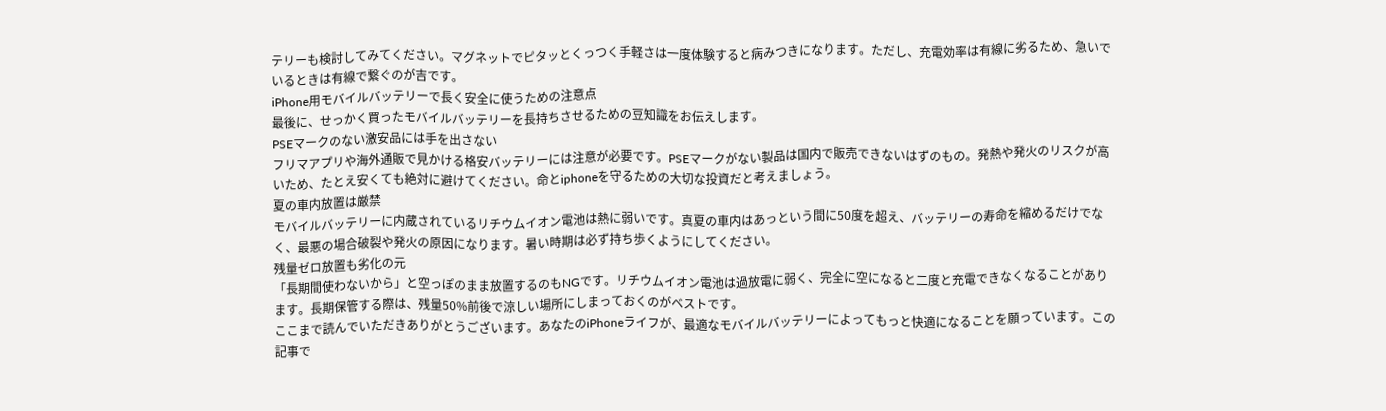テリーも検討してみてください。マグネットでピタッとくっつく手軽さは一度体験すると病みつきになります。ただし、充電効率は有線に劣るため、急いでいるときは有線で繋ぐのが吉です。
iPhone用モバイルバッテリーで長く安全に使うための注意点
最後に、せっかく買ったモバイルバッテリーを長持ちさせるための豆知識をお伝えします。
PSEマークのない激安品には手を出さない
フリマアプリや海外通販で見かける格安バッテリーには注意が必要です。PSEマークがない製品は国内で販売できないはずのもの。発熱や発火のリスクが高いため、たとえ安くても絶対に避けてください。命とiphoneを守るための大切な投資だと考えましょう。
夏の車内放置は厳禁
モバイルバッテリーに内蔵されているリチウムイオン電池は熱に弱いです。真夏の車内はあっという間に50度を超え、バッテリーの寿命を縮めるだけでなく、最悪の場合破裂や発火の原因になります。暑い時期は必ず持ち歩くようにしてください。
残量ゼロ放置も劣化の元
「長期間使わないから」と空っぽのまま放置するのもNGです。リチウムイオン電池は過放電に弱く、完全に空になると二度と充電できなくなることがあります。長期保管する際は、残量50%前後で涼しい場所にしまっておくのがベストです。
ここまで読んでいただきありがとうございます。あなたのiPhoneライフが、最適なモバイルバッテリーによってもっと快適になることを願っています。この記事で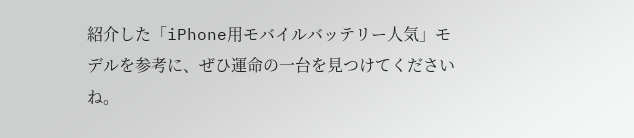紹介した「iPhone用モバイルバッテリー人気」モデルを参考に、ぜひ運命の一台を見つけてくださいね。